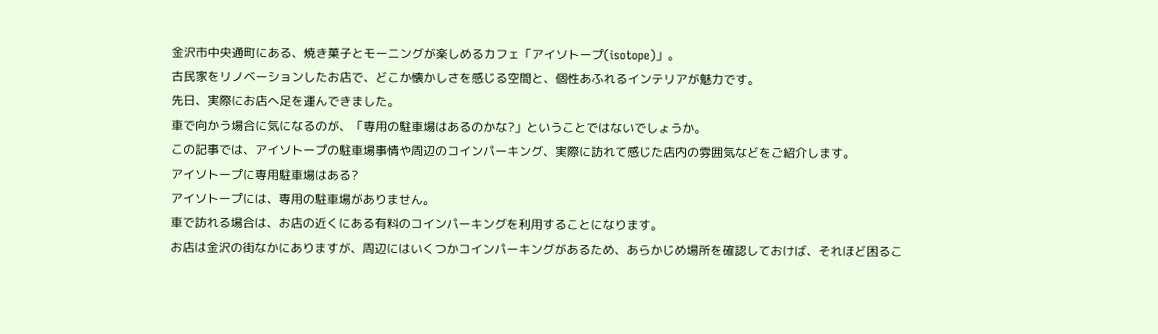金沢市中央通町にある、焼き菓子とモーニングが楽しめるカフェ「アイソトープ(isotope)」。
古民家をリノベーションしたお店で、どこか懐かしさを感じる空間と、個性あふれるインテリアが魅力です。
先日、実際にお店へ足を運んできました。
車で向かう場合に気になるのが、「専用の駐車場はあるのかな?」ということではないでしょうか。
この記事では、アイソトープの駐車場事情や周辺のコインパーキング、実際に訪れて感じた店内の雰囲気などをご紹介します。
アイソトープに専用駐車場はある?
アイソトープには、専用の駐車場がありません。
車で訪れる場合は、お店の近くにある有料のコインパーキングを利用することになります。
お店は金沢の街なかにありますが、周辺にはいくつかコインパーキングがあるため、あらかじめ場所を確認しておけば、それほど困るこ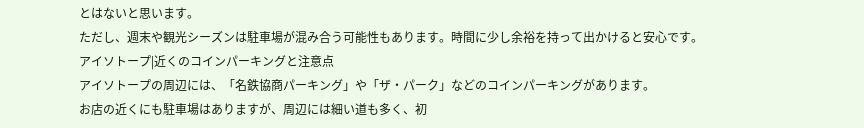とはないと思います。
ただし、週末や観光シーズンは駐車場が混み合う可能性もあります。時間に少し余裕を持って出かけると安心です。
アイソトープ|近くのコインパーキングと注意点
アイソトープの周辺には、「名鉄協商パーキング」や「ザ・パーク」などのコインパーキングがあります。
お店の近くにも駐車場はありますが、周辺には細い道も多く、初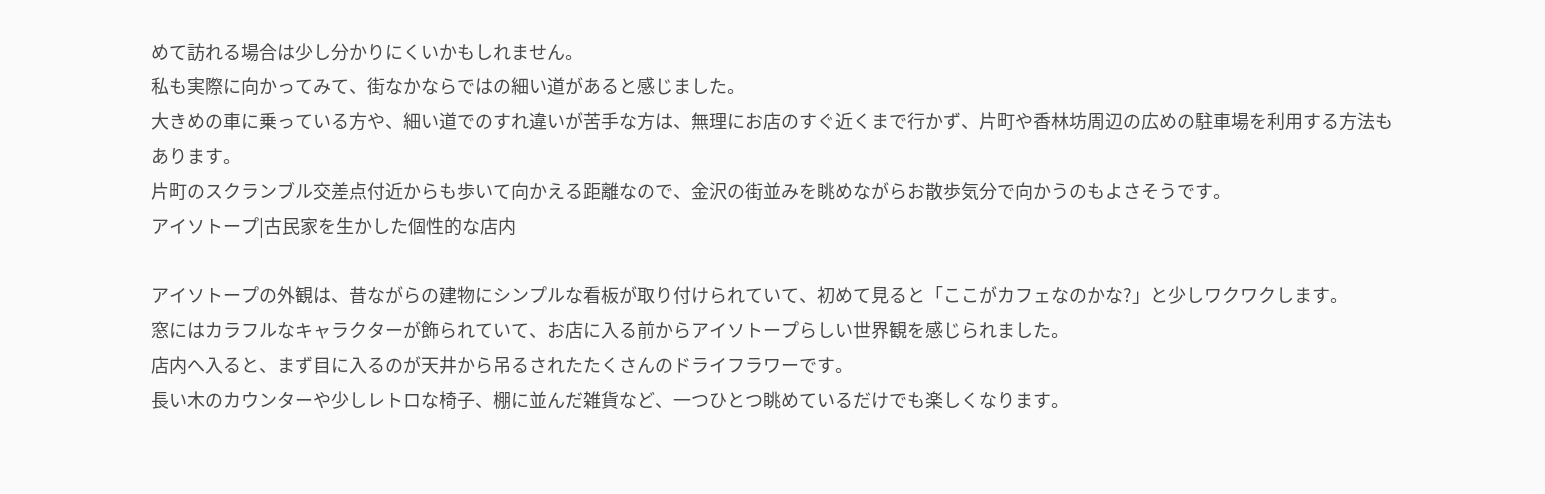めて訪れる場合は少し分かりにくいかもしれません。
私も実際に向かってみて、街なかならではの細い道があると感じました。
大きめの車に乗っている方や、細い道でのすれ違いが苦手な方は、無理にお店のすぐ近くまで行かず、片町や香林坊周辺の広めの駐車場を利用する方法もあります。
片町のスクランブル交差点付近からも歩いて向かえる距離なので、金沢の街並みを眺めながらお散歩気分で向かうのもよさそうです。
アイソトープ|古民家を生かした個性的な店内

アイソトープの外観は、昔ながらの建物にシンプルな看板が取り付けられていて、初めて見ると「ここがカフェなのかな?」と少しワクワクします。
窓にはカラフルなキャラクターが飾られていて、お店に入る前からアイソトープらしい世界観を感じられました。
店内へ入ると、まず目に入るのが天井から吊るされたたくさんのドライフラワーです。
長い木のカウンターや少しレトロな椅子、棚に並んだ雑貨など、一つひとつ眺めているだけでも楽しくなります。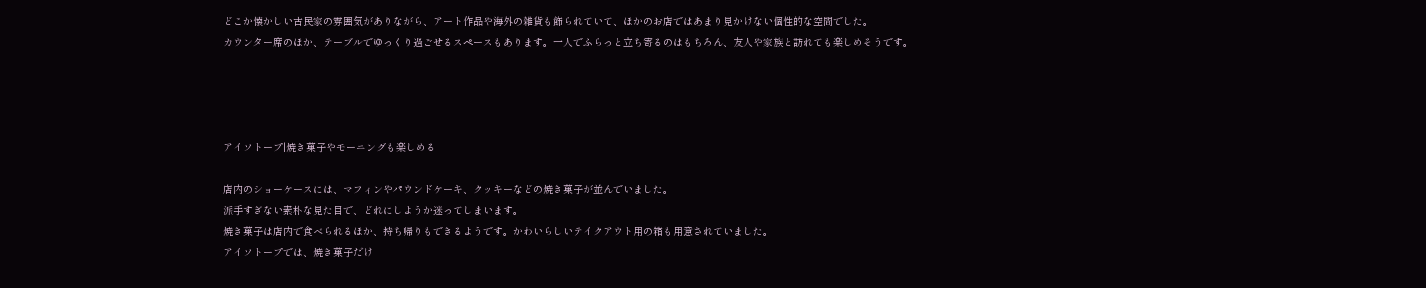どこか懐かしい古民家の雰囲気がありながら、アート作品や海外の雑貨も飾られていて、ほかのお店ではあまり見かけない個性的な空間でした。
カウンター席のほか、テーブルでゆっくり過ごせるスペースもあります。一人でふらっと立ち寄るのはもちろん、友人や家族と訪れても楽しめそうです。




アイソトープ|焼き菓子やモーニングも楽しめる

店内のショーケースには、マフィンやパウンドケーキ、クッキーなどの焼き菓子が並んでいました。
派手すぎない素朴な見た目で、どれにしようか迷ってしまいます。
焼き菓子は店内で食べられるほか、持ち帰りもできるようです。かわいらしいテイクアウト用の箱も用意されていました。
アイソトープでは、焼き菓子だけ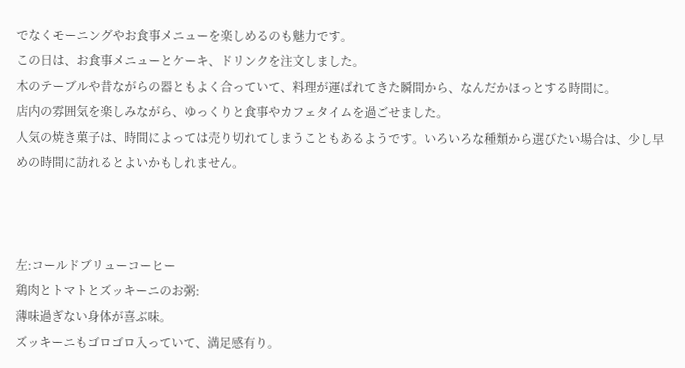でなくモーニングやお食事メニューを楽しめるのも魅力です。
この日は、お食事メニューとケーキ、ドリンクを注文しました。
木のテーブルや昔ながらの器ともよく合っていて、料理が運ばれてきた瞬間から、なんだかほっとする時間に。
店内の雰囲気を楽しみながら、ゆっくりと食事やカフェタイムを過ごせました。
人気の焼き菓子は、時間によっては売り切れてしまうこともあるようです。いろいろな種類から選びたい場合は、少し早めの時間に訪れるとよいかもしれません。



左:コールドブリューコーヒー
鶏肉とトマトとズッキーニのお粥:
薄味過ぎない身体が喜ぶ味。
ズッキーニもゴロゴロ入っていて、満足感有り。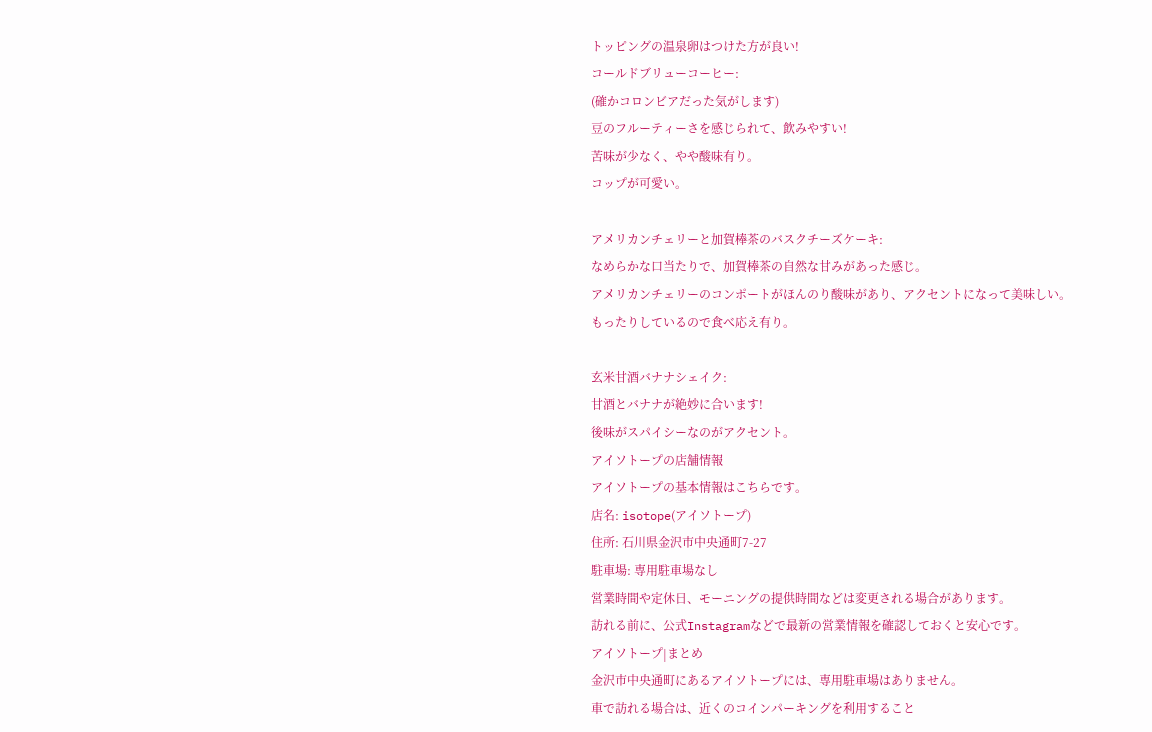トッピングの温泉卵はつけた方が良い!
コールドブリューコーヒー:
(確かコロンビアだった気がします)
豆のフルーティーさを感じられて、飲みやすい!
苦味が少なく、やや酸味有り。
コップが可愛い。

アメリカンチェリーと加賀棒茶のバスクチーズケーキ:
なめらかな口当たりで、加賀棒茶の自然な甘みがあった感じ。
アメリカンチェリーのコンポートがほんのり酸味があり、アクセントになって美味しい。
もったりしているので食べ応え有り。

玄米甘酒バナナシェイク:
甘酒とバナナが絶妙に合います!
後味がスパイシーなのがアクセント。
アイソトープの店舗情報
アイソトープの基本情報はこちらです。
店名: isotope(アイソトープ)
住所: 石川県金沢市中央通町7-27
駐車場: 専用駐車場なし
営業時間や定休日、モーニングの提供時間などは変更される場合があります。
訪れる前に、公式Instagramなどで最新の営業情報を確認しておくと安心です。
アイソトープ|まとめ
金沢市中央通町にあるアイソトープには、専用駐車場はありません。
車で訪れる場合は、近くのコインパーキングを利用すること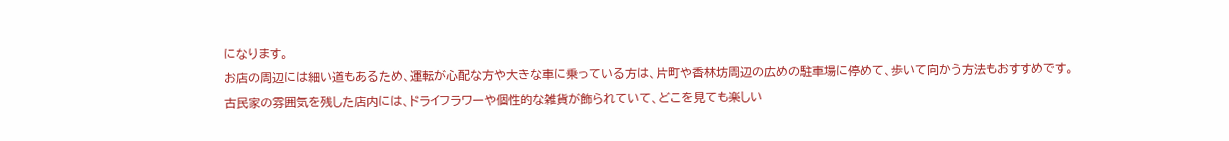になります。
お店の周辺には細い道もあるため、運転が心配な方や大きな車に乗っている方は、片町や香林坊周辺の広めの駐車場に停めて、歩いて向かう方法もおすすめです。
古民家の雰囲気を残した店内には、ドライフラワーや個性的な雑貨が飾られていて、どこを見ても楽しい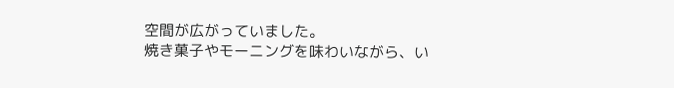空間が広がっていました。
焼き菓子やモーニングを味わいながら、い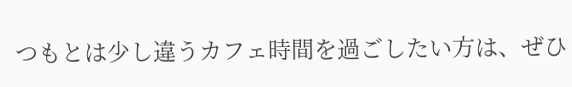つもとは少し違うカフェ時間を過ごしたい方は、ぜひ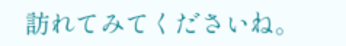訪れてみてくださいね。